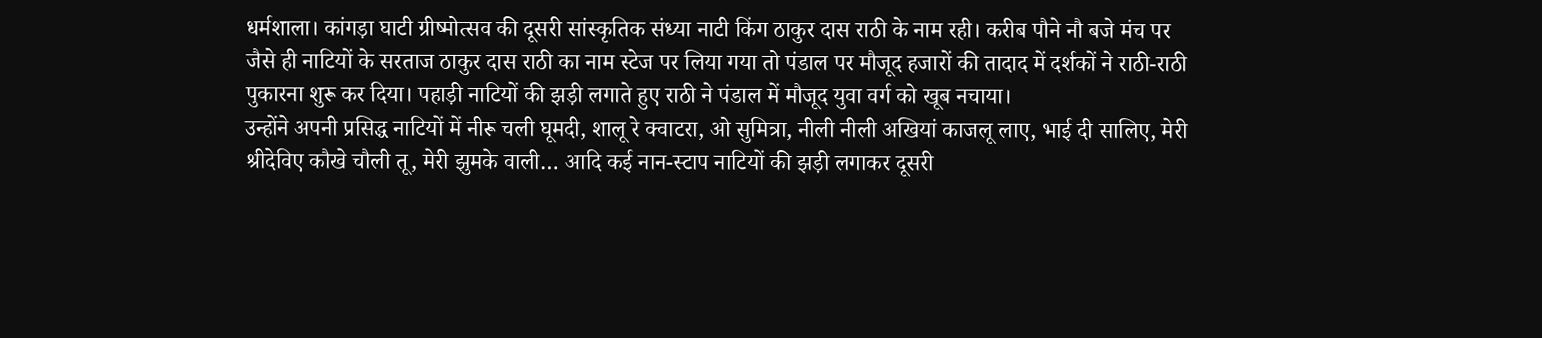धर्मशाला। कांगड़ा घाटी ग्रीष्मोत्सव की दूसरी सांस्कृतिक संध्या नाटी किंग ठाकुर दास राठी के नाम रही। करीब पौने नौ बजे मंच पर जैसे ही नाटियों के सरताज ठाकुर दास राठी का नाम स्टेज पर लिया गया तो पंडाल पर मौजूद हजारों की तादाद में दर्शकों ने राठी-राठी पुकारना शुरू कर दिया। पहाड़ी नाटियों की झड़ी लगाते हुए राठी ने पंडाल में मौजूद युवा वर्ग को खूब नचाया।
उन्होंने अपनी प्रसिद्ध नाटियों में नीरू चली घूमदी, शालू रे क्वाटरा, ओ सुमित्रा, नीली नीली अखियां काजलू लाए, भाई दी सालिए, मेरी श्रीदेविए कौखे चौली तू, मेरी झुमके वाली… आदि कई नान-स्टाप नाटियों की झड़ी लगाकर दूसरी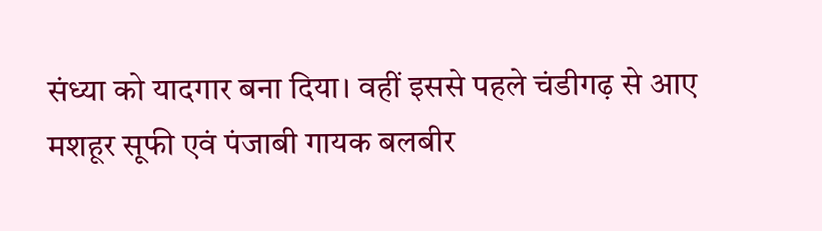संध्या को यादगार बना दिया। वहीं इससे पहले चंडीगढ़ से आए मशहूर सूफी एवं पंजाबी गायक बलबीर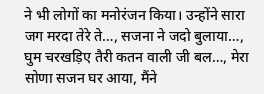ने भी लोगों का मनोरंजन किया। उन्होंने सारा जग मरदा तेरे ते…, सजना ने जदो बुलाया…, घुम चरखड़िए तैरी कतन वाली जी बल…, मेरा सोणा सजन घर आया, मैंने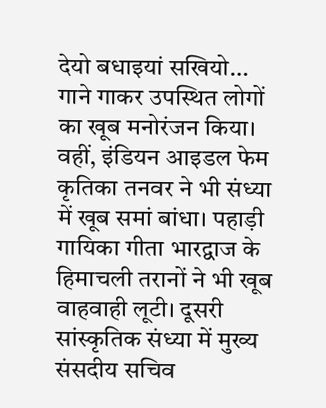देयो बधाइयां सखियो… गाने गाकर उपस्थित लोगों का खूब मनोरंजन किया।
वहीं, इंडियन आइडल फेम कृतिका तनवर ने भी संध्या में खूब समां बांधा। पहाड़ी गायिका गीता भारद्वाज के हिमाचली तरानों ने भी खूब वाहवाही लूटी। दूसरी सांस्कृतिक संध्या में मुख्य संसदीय सचिव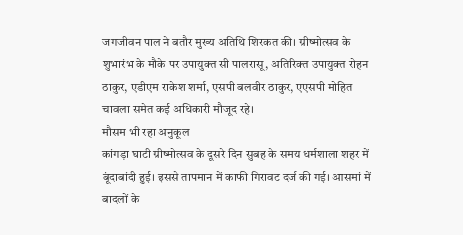जगजीवन पाल ने बतौर मुख्य अतिथि शिरकत की। ग्रीष्मोत्सव के शुभारंभ के मौके पर उपायुक्त सी पालरासू, अतिरिक्त उपायुक्त रोहन ठाकुर, एडीएम राकेश शर्मा, एसपी बलवीर ठाकुर, एएसपी मोहित चावला समेत कई अधिकारी मौजूद रहे।
मौसम भी रहा अनुकूल
कांगड़ा घाटी ग्रीष्मोत्सव के दूसरे दिन सुबह के समय धर्मशाला शहर में बूंदाबांदी हुई। इससे तापमान में काफी गिरावट दर्ज की गई। आसमां में बादलों के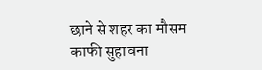छाने से शहर का मौसम काफी सुहावना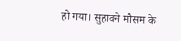हो गया। सुहावने मौसम के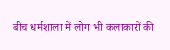बीच धर्मशाला में लोग भी कलाकारों की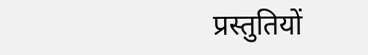प्रस्तुतियों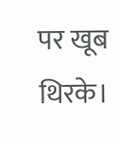पर खूब थिरके।